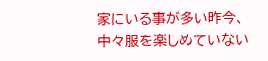家にいる事が多い昨今、
中々服を楽しめていない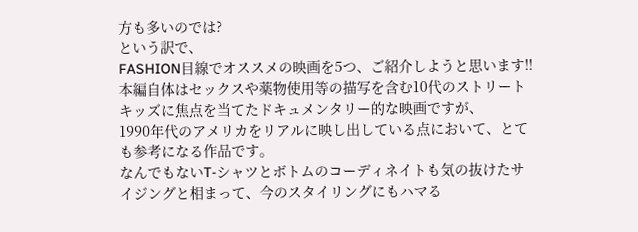方も多いのでは?
という訳で、
FASHION目線でオススメの映画を5つ、ご紹介しようと思います!!
本編自体はセックスや薬物使用等の描写を含む10代のストリート キッズに焦点を当てたドキュメンタリー的な映画ですが、
1990年代のアメリカをリアルに映し出している点において、とても参考になる作品です。
なんでもないT-シャツとボトムのコーディネイトも気の抜けたサイジングと相まって、今のスタイリングにもハマる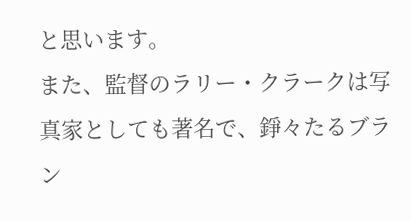と思います。
また、監督のラリー・クラークは写真家としても著名で、錚々たるブラン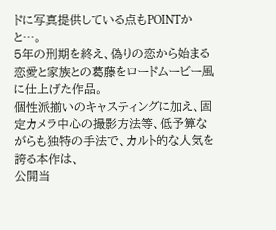ドに写真提供している点もPOINTかと…。
5年の刑期を終え、偽りの恋から始まる恋愛と家族との葛藤をロードムービー風に仕上げた作品。
個性派揃いのキャスティングに加え、固定カメラ中心の撮影方法等、低予算ながらも独特の手法で、カルト的な人気を誇る本作は、
公開当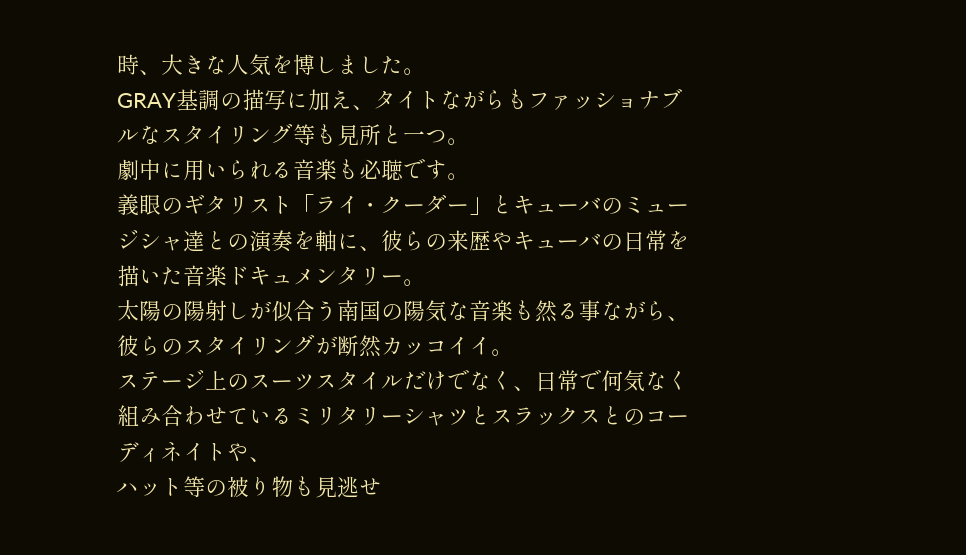時、大きな人気を博しました。
GRAY基調の描写に加え、タイトながらもファッショナブルなスタイリング等も見所と一つ。
劇中に用いられる音楽も必聴です。
義眼のギタリスト「ライ・クーダー」とキューバのミュージシャ達との演奏を軸に、彼らの来歴やキューバの日常を描いた音楽ドキュメンタリー。
太陽の陽射しが似合う南国の陽気な音楽も然る事ながら、彼らのスタイリングが断然カッコイイ。
ステージ上のスーツスタイルだけでなく、日常で何気なく組み合わせているミリタリーシャツとスラックスとのコーディネイトや、
ハット等の被り物も見逃せ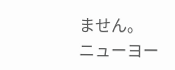ません。
ニューヨー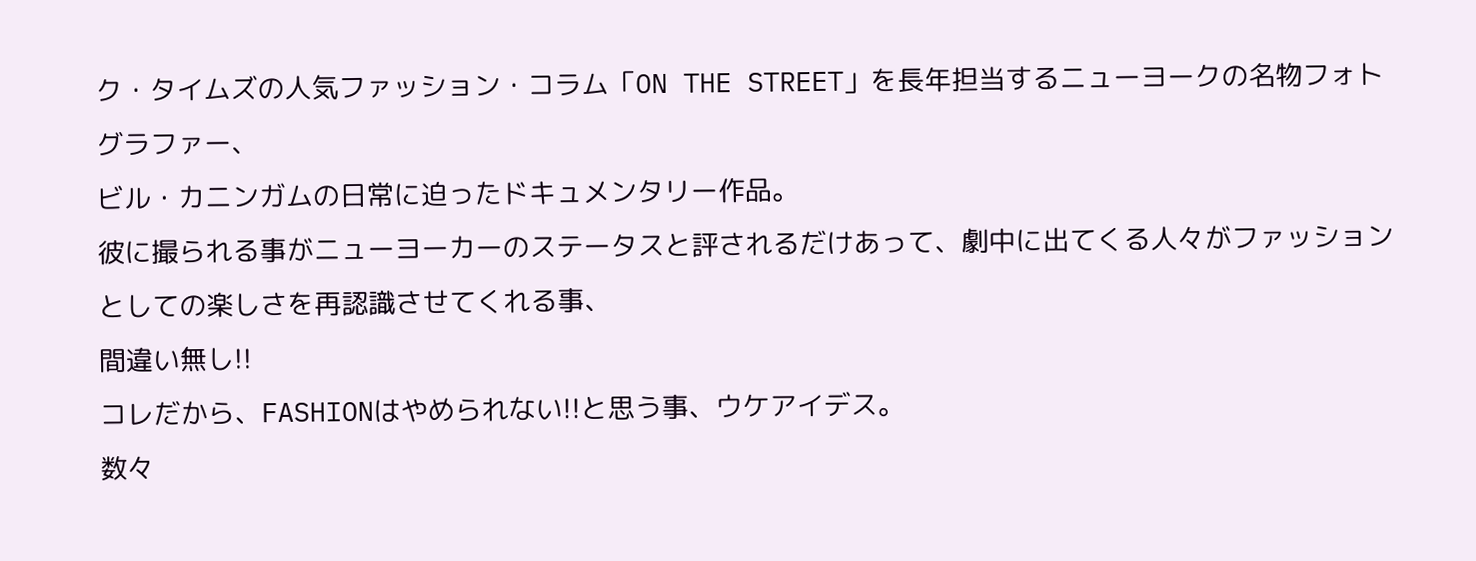ク・タイムズの人気ファッション・コラム「ON THE STREET」を長年担当するニューヨークの名物フォトグラファー、
ビル・カニンガムの日常に迫ったドキュメンタリー作品。
彼に撮られる事がニューヨーカーのステータスと評されるだけあって、劇中に出てくる人々がファッションとしての楽しさを再認識させてくれる事、
間違い無し!!
コレだから、FASHIONはやめられない!!と思う事、ウケアイデス。
数々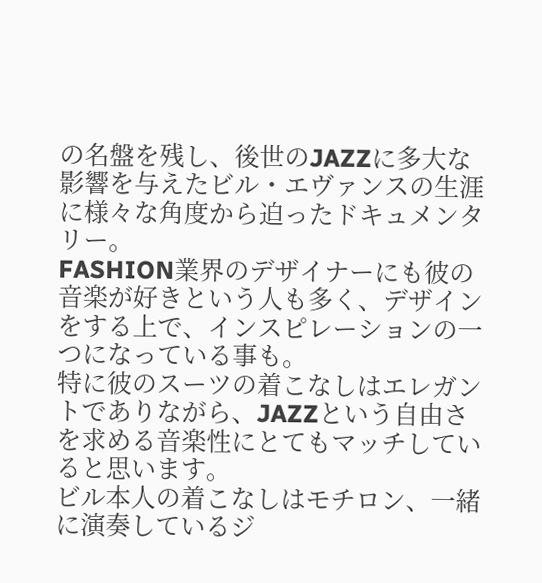の名盤を残し、後世のJAZZに多大な影響を与えたビル・エヴァンスの生涯に様々な角度から迫ったドキュメンタリー。
FASHION業界のデザイナーにも彼の音楽が好きという人も多く、デザインをする上で、インスピレーションの一つになっている事も。
特に彼のスーツの着こなしはエレガントでありながら、JAZZという自由さを求める音楽性にとてもマッチしていると思います。
ビル本人の着こなしはモチロン、一緒に演奏しているジ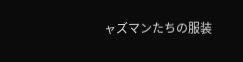ャズマンたちの服装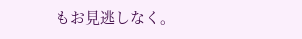もお見逃しなく。